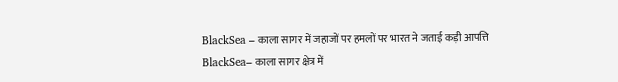BlackSea – काला सागर में जहाजों पर हमलों पर भारत ने जताई कड़ी आपत्ति
BlackSea– काला सागर क्षेत्र में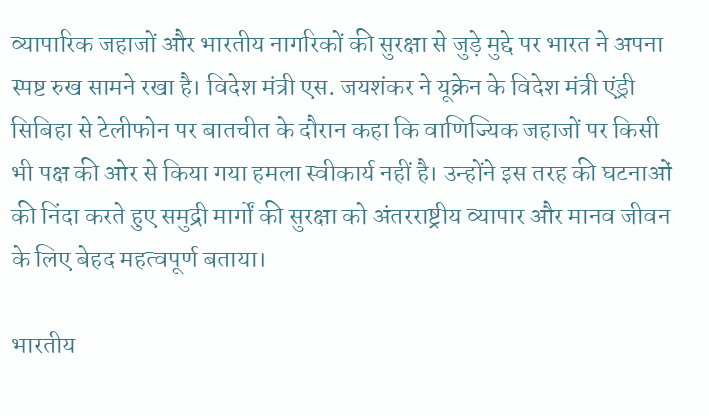व्यापारिक जहाजों और भारतीय नागरिकों की सुरक्षा से जुड़े मुद्दे पर भारत ने अपना स्पष्ट रुख सामने रखा है। विदेश मंत्री एस. जयशंकर ने यूक्रेन के विदेश मंत्री एंड्री सिबिहा से टेलीफोन पर बातचीत के दौरान कहा कि वाणिज्यिक जहाजों पर किसी भी पक्ष की ओर से किया गया हमला स्वीकार्य नहीं है। उन्होंने इस तरह की घटनाओं की निंदा करते हुए समुद्री मार्गों की सुरक्षा को अंतरराष्ट्रीय व्यापार और मानव जीवन के लिए बेहद महत्वपूर्ण बताया।

भारतीय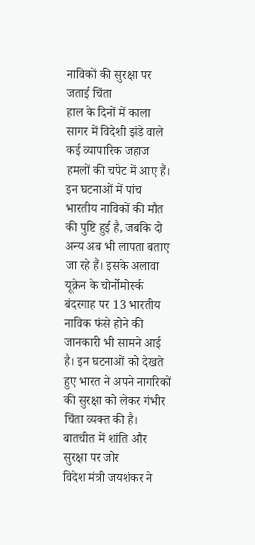नाविकों की सुरक्षा पर जताई चिंता
हाल के दिनों में काला सागर में विदेशी झंडे वाले कई व्यापारिक जहाज हमलों की चपेट में आए हैं। इन घटनाओं में पांच भारतीय नाविकों की मौत की पुष्टि हुई है, जबकि दो अन्य अब भी लापता बताए जा रहे हैं। इसके अलावा यूक्रेन के चोर्नोमोर्स्क बंदरगाह पर 13 भारतीय नाविक फंसे होने की जानकारी भी सामने आई है। इन घटनाओं को देखते हुए भारत ने अपने नागरिकों की सुरक्षा को लेकर गंभीर चिंता व्यक्त की है।
बातचीत में शांति और सुरक्षा पर जोर
विदेश मंत्री जयशंकर ने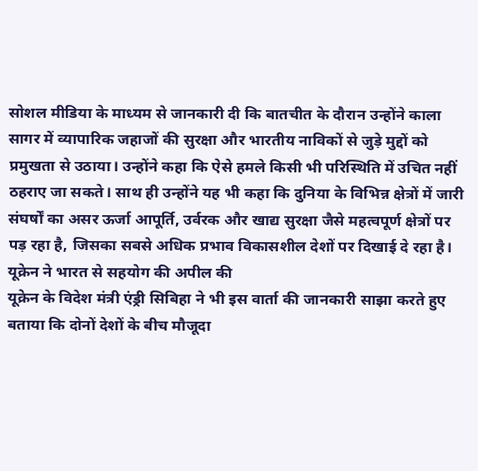सोशल मीडिया के माध्यम से जानकारी दी कि बातचीत के दौरान उन्होंने काला सागर में व्यापारिक जहाजों की सुरक्षा और भारतीय नाविकों से जुड़े मुद्दों को प्रमुखता से उठाया। उन्होंने कहा कि ऐसे हमले किसी भी परिस्थिति में उचित नहीं ठहराए जा सकते। साथ ही उन्होंने यह भी कहा कि दुनिया के विभिन्न क्षेत्रों में जारी संघर्षों का असर ऊर्जा आपूर्ति, उर्वरक और खाद्य सुरक्षा जैसे महत्वपूर्ण क्षेत्रों पर पड़ रहा है, जिसका सबसे अधिक प्रभाव विकासशील देशों पर दिखाई दे रहा है।
यूक्रेन ने भारत से सहयोग की अपील की
यूक्रेन के विदेश मंत्री एंड्री सिबिहा ने भी इस वार्ता की जानकारी साझा करते हुए बताया कि दोनों देशों के बीच मौजूदा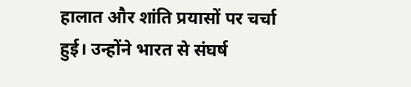हालात और शांति प्रयासों पर चर्चा हुई। उन्होंने भारत से संघर्ष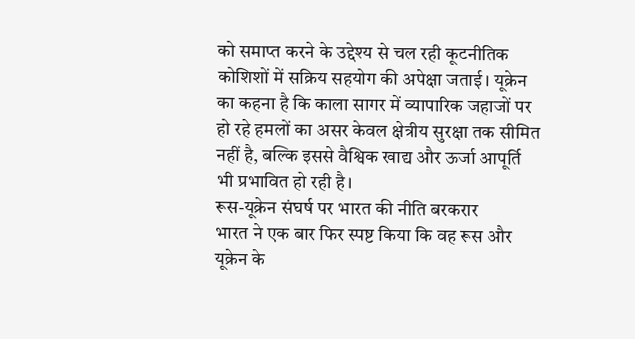को समाप्त करने के उद्देश्य से चल रही कूटनीतिक कोशिशों में सक्रिय सहयोग की अपेक्षा जताई। यूक्रेन का कहना है कि काला सागर में व्यापारिक जहाजों पर हो रहे हमलों का असर केवल क्षेत्रीय सुरक्षा तक सीमित नहीं है, बल्कि इससे वैश्विक खाद्य और ऊर्जा आपूर्ति भी प्रभावित हो रही है।
रूस-यूक्रेन संघर्ष पर भारत की नीति बरकरार
भारत ने एक बार फिर स्पष्ट किया कि वह रूस और यूक्रेन के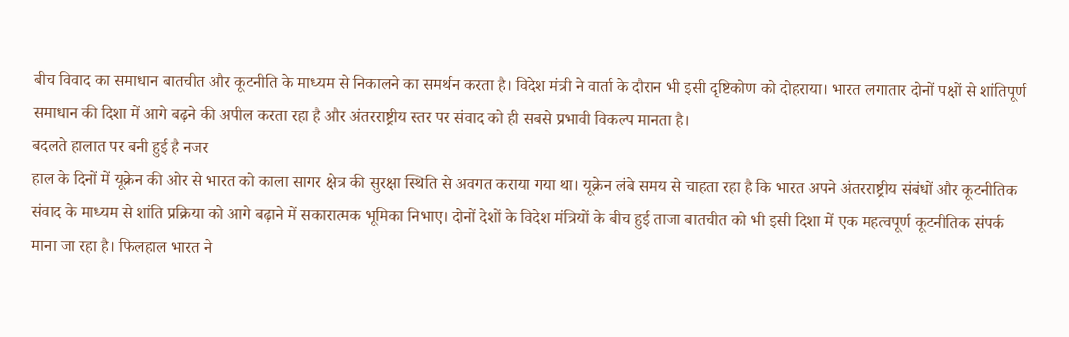बीच विवाद का समाधान बातचीत और कूटनीति के माध्यम से निकालने का समर्थन करता है। विदेश मंत्री ने वार्ता के दौरान भी इसी दृष्टिकोण को दोहराया। भारत लगातार दोनों पक्षों से शांतिपूर्ण समाधान की दिशा में आगे बढ़ने की अपील करता रहा है और अंतरराष्ट्रीय स्तर पर संवाद को ही सबसे प्रभावी विकल्प मानता है।
बदलते हालात पर बनी हुई है नजर
हाल के दिनों में यूक्रेन की ओर से भारत को काला सागर क्षेत्र की सुरक्षा स्थिति से अवगत कराया गया था। यूक्रेन लंबे समय से चाहता रहा है कि भारत अपने अंतरराष्ट्रीय संबंधों और कूटनीतिक संवाद के माध्यम से शांति प्रक्रिया को आगे बढ़ाने में सकारात्मक भूमिका निभाए। दोनों देशों के विदेश मंत्रियों के बीच हुई ताजा बातचीत को भी इसी दिशा में एक महत्वपूर्ण कूटनीतिक संपर्क माना जा रहा है। फिलहाल भारत ने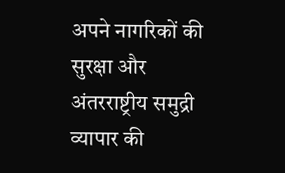अपने नागरिकों की सुरक्षा और अंतरराष्ट्रीय समुद्री व्यापार की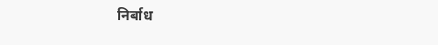निर्बाध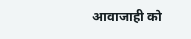आवाजाही को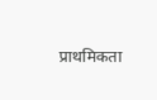प्राथमिकता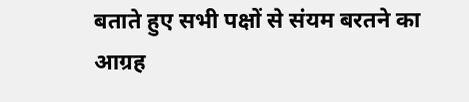बताते हुए सभी पक्षों से संयम बरतने का आग्रह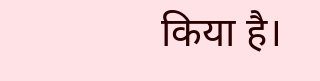किया है।